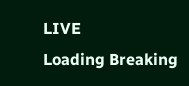LIVE
Loading Breaking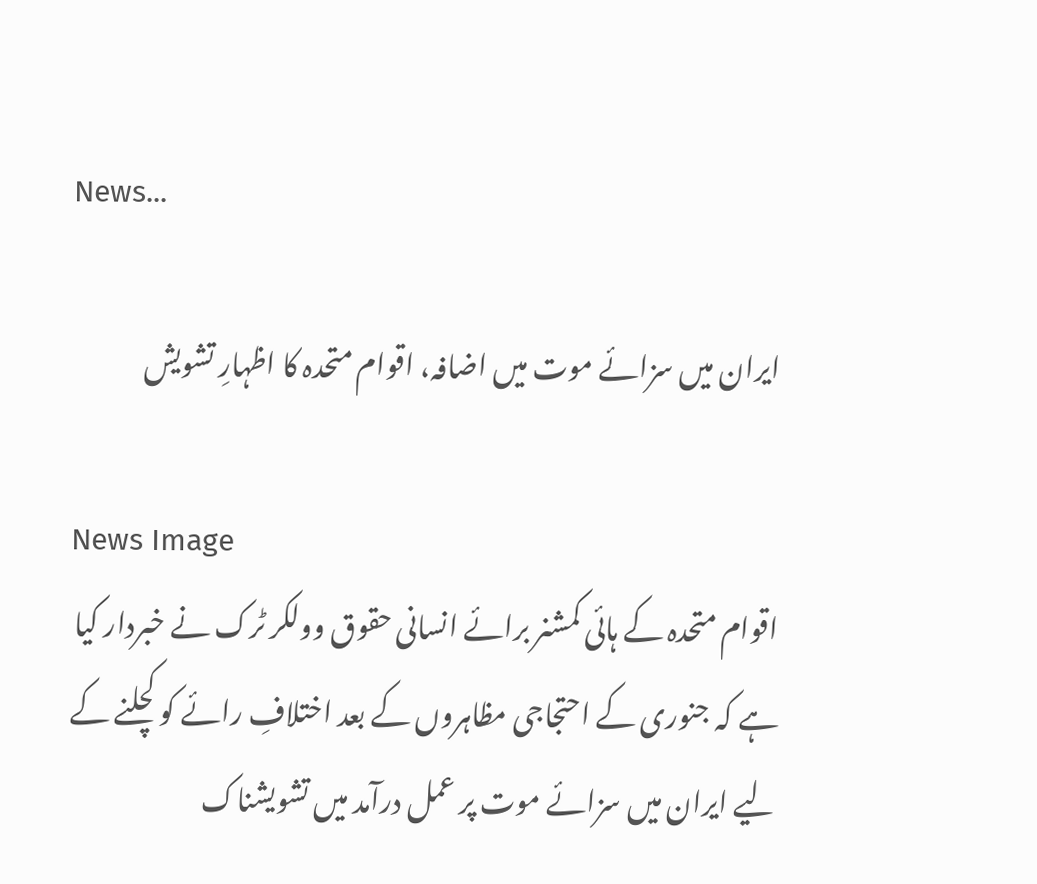News...

ایران میں سزائے موت میں اضافہ، اقوام متحدہ کا اظہارِ تشویش

News Image
اقوام متحدہ کے ہائی کمشنر برائے انسانی حقوق وولکر ٹرک نے خبردار کیا ہے کہ جنوری کے احتجاجی مظاہروں کے بعد اختلافِ رائے کو کچلنے کے لیے ایران میں سزائے موت پر عمل درآمد میں تشویشناک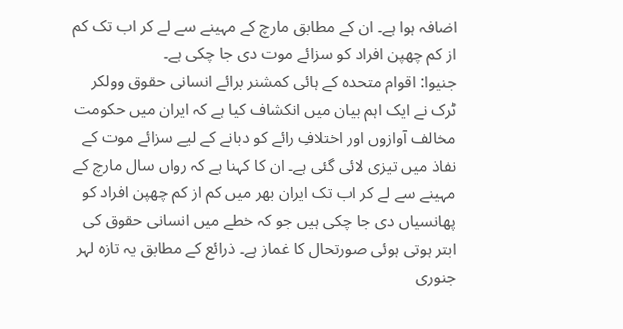اضافہ ہوا ہے۔ ان کے مطابق مارچ کے مہینے سے لے کر اب تک کم از کم چھپن افراد کو سزائے موت دی جا چکی ہے۔
جنیوا: اقوام متحدہ کے ہائی کمشنر برائے انسانی حقوق وولکر ٹرک نے ایک اہم بیان میں انکشاف کیا ہے کہ ایران میں حکومت مخالف آوازوں اور اختلافِ رائے کو دبانے کے لیے سزائے موت کے نفاذ میں تیزی لائی گئی ہے۔ ان کا کہنا ہے کہ رواں سال مارچ کے مہینے سے لے کر اب تک ایران بھر میں کم از کم چھپن افراد کو پھانسیاں دی جا چکی ہیں جو کہ خطے میں انسانی حقوق کی ابتر ہوتی ہوئی صورتحال کا غماز ہے۔ ذرائع کے مطابق یہ تازہ لہر جنوری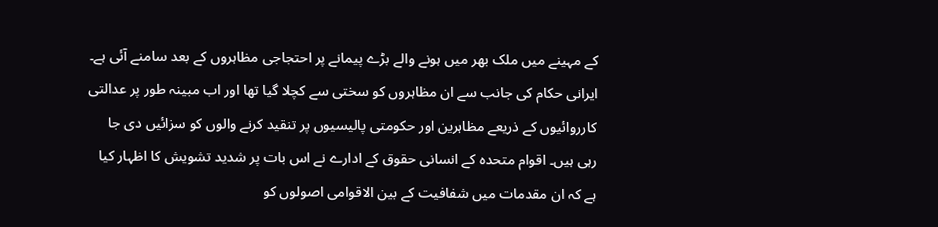کے مہینے میں ملک بھر میں ہونے والے بڑے پیمانے پر احتجاجی مظاہروں کے بعد سامنے آئی ہے۔ ایرانی حکام کی جانب سے ان مظاہروں کو سختی سے کچلا گیا تھا اور اب مبینہ طور پر عدالتی کارروائیوں کے ذریعے مظاہرین اور حکومتی پالیسیوں پر تنقید کرنے والوں کو سزائیں دی جا رہی ہیں۔ اقوام متحدہ کے انسانی حقوق کے ادارے نے اس بات پر شدید تشویش کا اظہار کیا ہے کہ ان مقدمات میں شفافیت کے بین الاقوامی اصولوں کو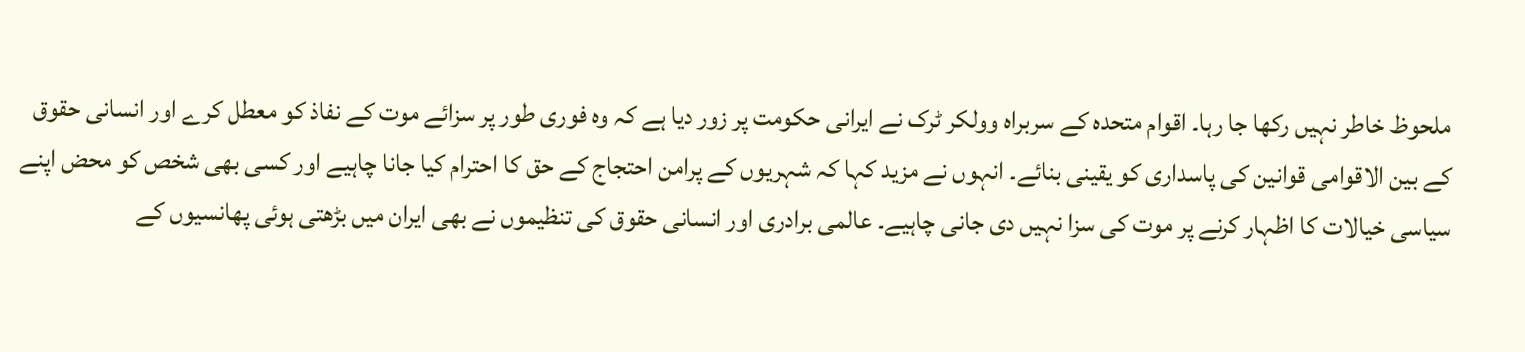ملحوظ خاطر نہیں رکھا جا رہا۔ اقوام متحدہ کے سربراہ وولکر ٹرک نے ایرانی حکومت پر زور دیا ہے کہ وہ فوری طور پر سزائے موت کے نفاذ کو معطل کرے اور انسانی حقوق کے بین الاقوامی قوانین کی پاسداری کو یقینی بنائے۔ انہوں نے مزید کہا کہ شہریوں کے پرامن احتجاج کے حق کا احترام کیا جانا چاہیے اور کسی بھی شخص کو محض اپنے سیاسی خیالات کا اظہار کرنے پر موت کی سزا نہیں دی جانی چاہیے۔ عالمی برادری اور انسانی حقوق کی تنظیموں نے بھی ایران میں بڑھتی ہوئی پھانسیوں کے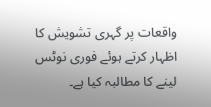واقعات پر گہری تشویش کا اظہار کرتے ہوئے فوری نوٹس لینے کا مطالبہ کیا ہے۔